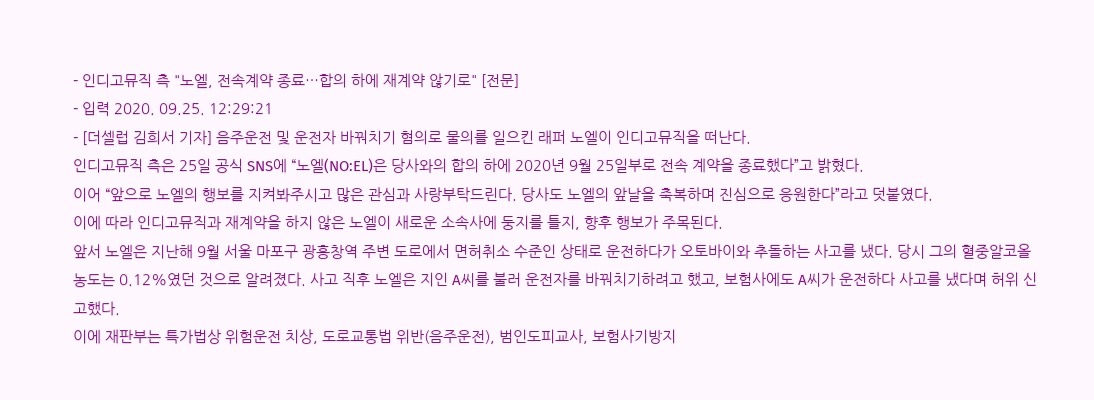- 인디고뮤직 측 "노엘, 전속계약 종료…합의 하에 재계약 않기로" [전문]
- 입력 2020. 09.25. 12:29:21
- [더셀럽 김희서 기자] 음주운전 및 운전자 바꿔치기 혐의로 물의를 일으킨 래퍼 노엘이 인디고뮤직을 떠난다.
인디고뮤직 측은 25일 공식 SNS에 “노엘(NO:EL)은 당사와의 합의 하에 2020년 9월 25일부로 전속 계약을 종료했다”고 밝혔다.
이어 “앞으로 노엘의 행보를 지켜봐주시고 많은 관심과 사랑부탁드린다. 당사도 노엘의 앞날을 축복하며 진심으로 응원한다”라고 덧붙였다.
이에 따라 인디고뮤직과 재계약을 하지 않은 노엘이 새로운 소속사에 둥지를 틀지, 향후 행보가 주목된다.
앞서 노엘은 지난해 9월 서울 마포구 광흥창역 주변 도로에서 면허취소 수준인 상태로 운전하다가 오토바이와 추돌하는 사고를 냈다. 당시 그의 혈중알코올농도는 0.12%였던 것으로 알려졌다. 사고 직후 노엘은 지인 A씨를 불러 운전자를 바꿔치기하려고 했고, 보험사에도 A씨가 운전하다 사고를 냈다며 허위 신고했다.
이에 재판부는 특가법상 위험운전 치상, 도로교통법 위반(음주운전), 범인도피교사, 보험사기방지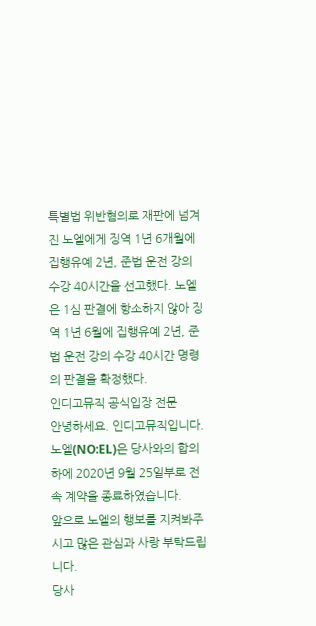특별법 위반혐의로 재판에 넘겨진 노엘에게 징역 1년 6개월에 집행유예 2년, 준법 운전 강의 수강 40시간을 선고했다. 노엘은 1심 판결에 항소하지 않아 징역 1년 6월에 집행유예 2년, 준법 운전 강의 수강 40시간 명령의 판결을 확정했다.
인디고뮤직 공식입장 전문
안녕하세요. 인디고뮤직입니다.
노엘(NO:EL)은 당사와의 합의 하에 2020년 9월 25일부로 전속 계약을 종료하였습니다.
앞으로 노엘의 행보를 지켜봐주시고 많은 관심과 사랑 부탁드립니다.
당사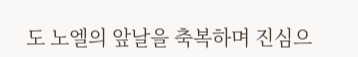도 노엘의 앞날을 축복하며 진심으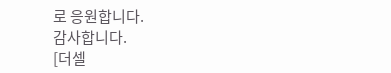로 응원합니다.
감사합니다.
[더셀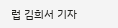럽 김희서 기자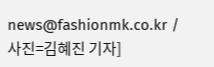news@fashionmk.co.kr / 사진=김혜진 기자]